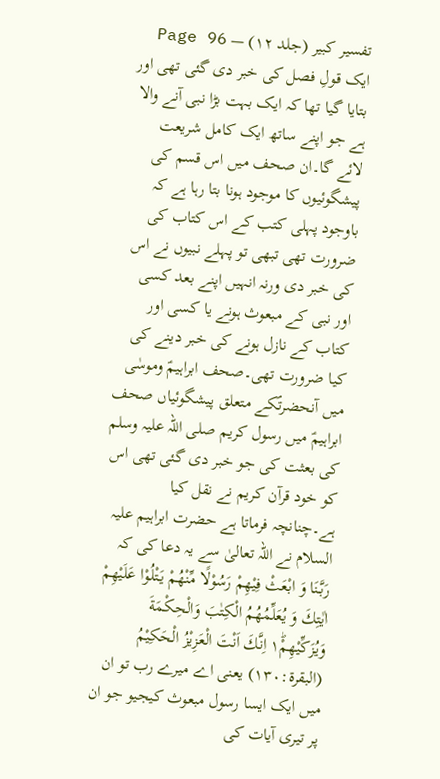تفسیر کبیر (جلد ۱۲) — Page 96
ایک قولِ فصل کی خبر دی گئی تھی اور بتایا گیا تھا کہ ایک بہت بڑا نبی آنے والا ہے جو اپنے ساتھ ایک کامل شریعت لائے گا۔ان صحف میں اس قسم کی پیشگوئیوں کا موجود ہونا بتا رہا ہے کہ باوجود پہلی کتب کے اس کتاب کی ضرورت تھی تبھی تو پہلے نبیوں نے اس کی خبر دی ورنہ انہیں اپنے بعد کسی اور نبی کے مبعوث ہونے یا کسی اور کتاب کے نازل ہونے کی خبر دینے کی کیا ضرورت تھی۔صحف ابراہیمؑ وموسٰی میں آنحضرتؐکے متعلق پیشگوئیاں صحف ابراہیمؑ میں رسول کریم صلی اللہ علیہ وسلم کی بعثت کی جو خبر دی گئی تھی اس کو خود قرآن کریم نے نقل کیا ہے۔چنانچہ فرماتا ہے حضرت ابراہیم علیہ السلام نے اللہ تعالیٰ سے یہ دعا کی کہ رَبَّنَا وَ ابْعَثْ فِيْهِمْ رَسُوْلًا مِّنْهُمْ يَتْلُوْا عَلَيْهِمْ اٰيٰتِكَ وَ يُعَلِّمُهُمُ الْكِتٰبَ وَالْحِكْمَةَ وَيُزَكِّيْهِمْ١ؕ اِنَّكَ اَنْتَ الْعَزِيْزُ الْحَكِيْمُ (البقرۃ:۱۳۰) یعنی اے میرے رب تو ان میں ایک ایسا رسول مبعوث کیجیو جو ان پر تیری آیات کی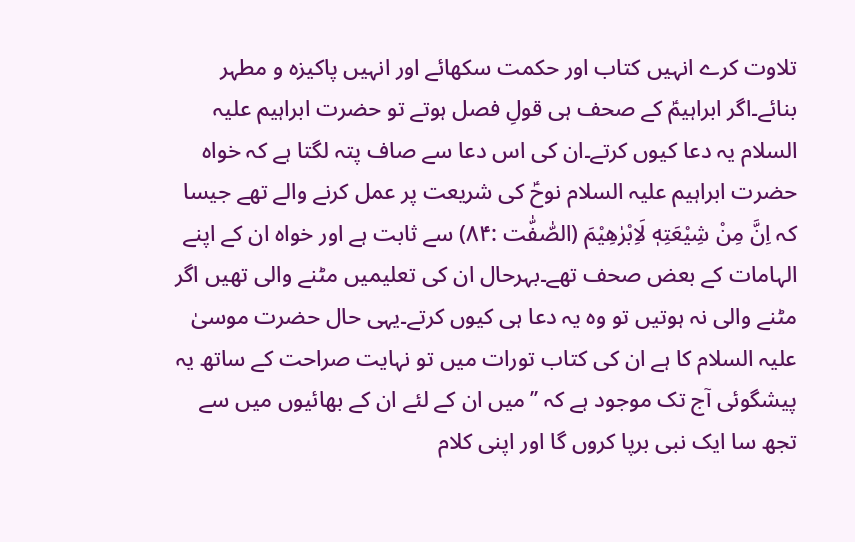تلاوت کرے انہیں کتاب اور حکمت سکھائے اور انہیں پاکیزہ و مطہر بنائے۔اگر ابراہیمؑ کے صحف ہی قولِ فصل ہوتے تو حضرت ابراہیم علیہ السلام یہ دعا کیوں کرتے۔ان کی اس دعا سے صاف پتہ لگتا ہے کہ خواہ حضرت ابراہیم علیہ السلام نوحؑ کی شریعت پر عمل کرنے والے تھے جیسا کہ اِنَّ مِنْ شِيْعَتِهٖ لَاِبْرٰهِيْمَ (الصّٰفّٰت :۸۴) سے ثابت ہے اور خواہ ان کے اپنے الہامات کے بعض صحف تھے۔بہرحال ان کی تعلیمیں مٹنے والی تھیں اگر مٹنے والی نہ ہوتیں تو وہ یہ دعا ہی کیوں کرتے۔یہی حال حضرت موسیٰ علیہ السلام کا ہے ان کی کتاب تورات میں تو نہایت صراحت کے ساتھ یہ پیشگوئی آج تک موجود ہے کہ ’’میں ان کے لئے ان کے بھائیوں میں سے تجھ سا ایک نبی برپا کروں گا اور اپنی کلام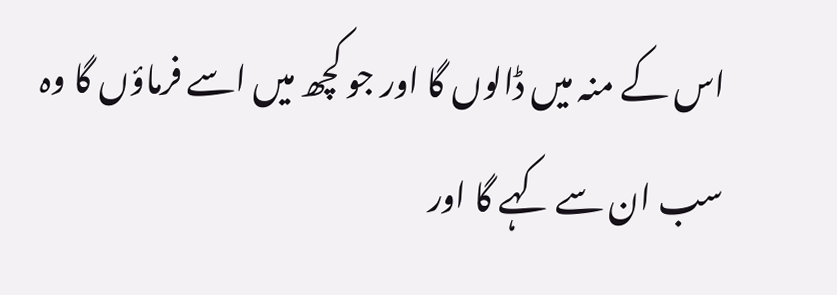اس کے منہ میں ڈالوں گا اور جو کچھ میں اسے فرماؤں گا وہ سب ان سے کہے گا اور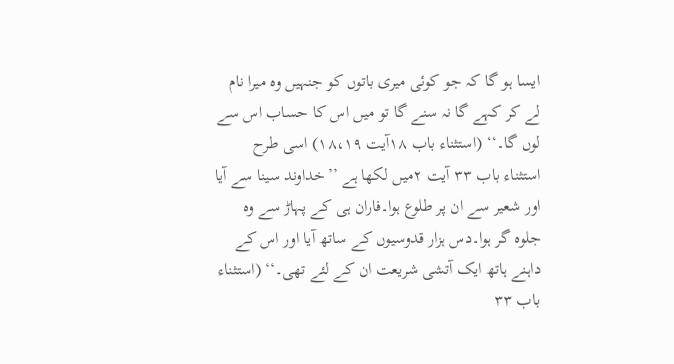ایسا ہو گا کہ جو کوئی میری باتوں کو جنہیں وہ میرا نام لے کر کہے گا نہ سنے گا تو میں اس کا حساب اس سے لوں گا۔‘‘ (استثناء باب ۱۸آیت ۱۸،۱۹) اسی طرح استثناء باب ۳۳ آیت ۲میں لکھا ہے ’’خداوند سینا سے آیا اور شعیر سے ان پر طلوع ہوا۔فاران ہی کے پہاڑ سے وہ جلوہ گر ہوا۔دس ہزار قدوسیوں کے ساتھ آیا اور اس کے داہنے ہاتھ ایک آتشی شریعت ان کے لئے تھی۔‘‘ (استثناء باب ۳۳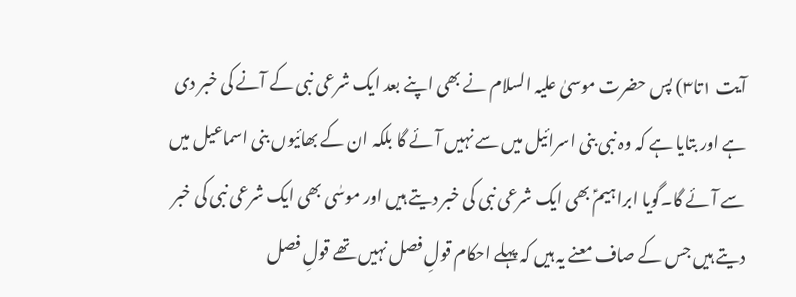آیت ۱تا۳) پس حضرت موسیٰ علیہ السلام نے بھی اپنے بعد ایک شرعی نبی کے آنے کی خبر دی ہے اور بتایا ہے کہ وہ نبی بنی اسرائیل میں سے نہیں آئے گا بلکہ ان کے بھائیوں بنی اسماعیل میں سے آئے گا۔گویا ابراہیمؑ بھی ایک شرعی نبی کی خبر دیتے ہیں اور موسٰی بھی ایک شرعی نبی کی خبر دیتے ہیں جس کے صاف معنے یہ ہیں کہ پہلے احکام قولِ فصل نہیں تھے قولِ فصل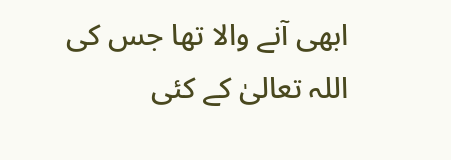ابھی آنے والا تھا جس کی اللہ تعالیٰ کے کئی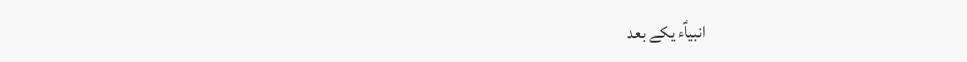انبیاؑء یکے بعد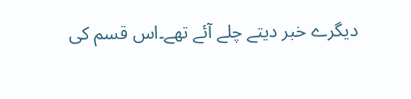دیگرے خبر دیتے چلے آئے تھے۔اس قسم کی